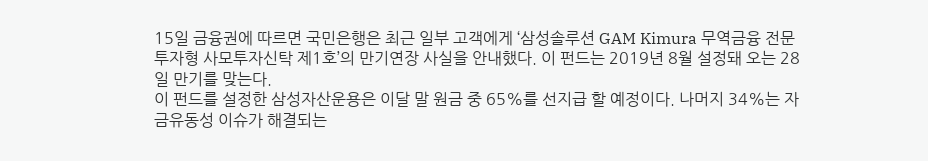15일 금융권에 따르면 국민은행은 최근 일부 고객에게 ‘삼성솔루션 GAM Kimura 무역금융 전문투자형 사모투자신탁 제1호’의 만기연장 사실을 안내했다. 이 펀드는 2019년 8월 설정돼 오는 28일 만기를 맞는다.
이 펀드를 설정한 삼성자산운용은 이달 말 원금 중 65%를 선지급 할 예정이다. 나머지 34%는 자금유동성 이슈가 해결되는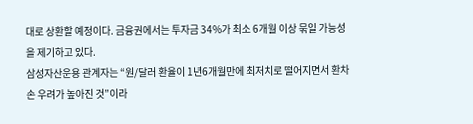대로 상환할 예정이다. 금융권에서는 투자금 34%가 최소 6개월 이상 묶일 가능성을 제기하고 있다.
삼성자산운용 관계자는 “원/달러 환율이 1년6개월만에 최저치로 떨어지면서 환차손 우려가 높아진 것”이라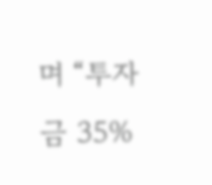며 “투자금 35%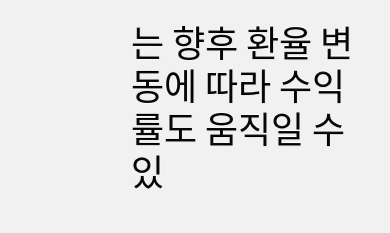는 향후 환율 변동에 따라 수익률도 움직일 수있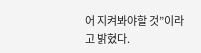어 지켜봐야할 것”이라고 밝혔다.